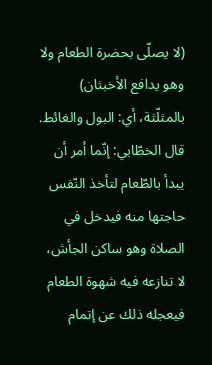(لا يصلّى بحضرة الطعام ولا وهو يدافع الأخبثان) بالمثلّثة، أي: البول والغائط. قال الخطّابي: إنّما أمر أن يبدأ بالطّعام لتأخذ النّفس حاجتها منه فيدخل في الصلاة وهو ساكن الجأش، لا تنازعه فيه شهوة الطعام فيعجله ذلك عن إتمام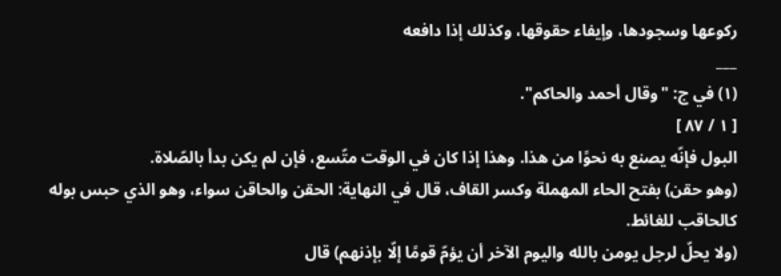ركوعها وسجودها، وإيفاء حقوقها، وكذلك إذا دافعه
___
(١) في ج: "وقال أحمد والحاكم".
[ ١ / ٨٧ ]
البول فإنّه يصنع به نحوًا من هذا. وهذا إذا كان في الوقت متّسع، فإن لم يكن بدأ بالصّلاة.
(وهو حقن) بفتح الحاء المهملة وكسر القاف، قال في النهاية: الحقن والحاقن سواء، وهو الذي حبس بوله كالحاقب للغائط.
(ولا يحلّ لرجل يومن بالله واليوم الآخر أن يؤمّ قومًا إلّا بإذنهم) قال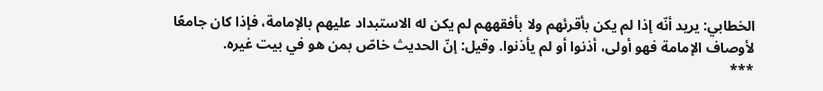الخطابي: يريد أنّه إذا لم يكن بأقرئهم ولا بأفقههم لم يكن له الاستبداد عليهم بالإمامة، فإذا كان جامعًا لأوصاف الإمامة فهو أولى، أذنوا أو لم يأذنوا. وقيل: إنّ الحديث خاصّ بمن هو في بيت غيره.
***